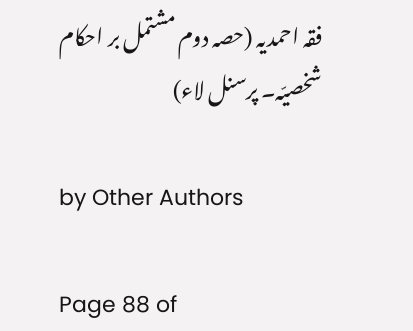فقہ احمدیہ (حصہ دوم مشتمل بر احکام شخصیّہ۔ پرسنل لاء)

by Other Authors

Page 88 of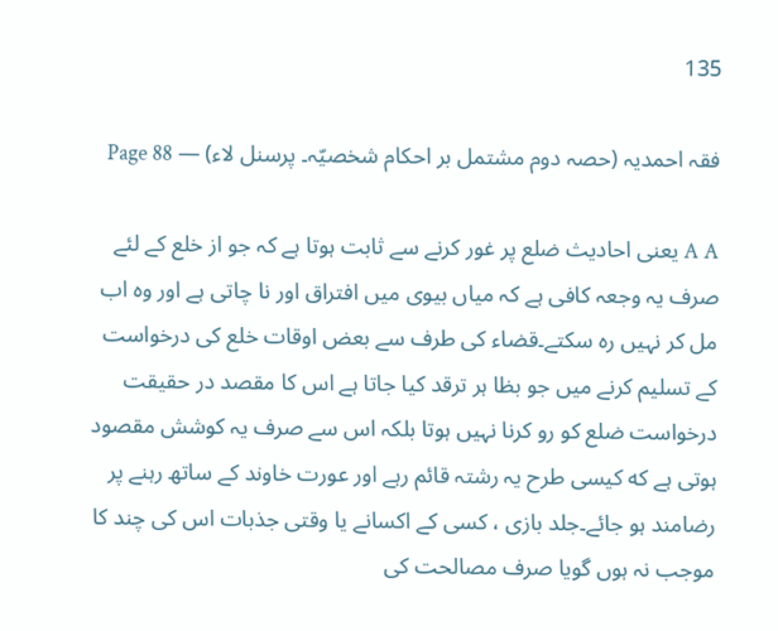135

فقہ احمدیہ (حصہ دوم مشتمل بر احکام شخصیّہ۔ پرسنل لاء) — Page 88

A A یعنی احادیث ضلع پر غور کرنے سے ثابت ہوتا ہے کہ جو از خلع کے لئے صرف یہ وجعہ کافی ہے کہ میاں بیوی میں افتراق اور نا چاتی ہے اور وہ اب مل کر نہیں رہ سکتے۔قضاء کی طرف سے بعض اوقات خلع کی درخواست کے تسلیم کرنے میں جو بظا ہر ترقد کیا جاتا ہے اس کا مقصد در حقیقت درخواست ضلع کو رو کرنا نہیں ہوتا بلکہ اس سے صرف یہ کوشش مقصود ہوتی ہے که کیسی طرح یہ رشتہ قائم رہے اور عورت خاوند کے ساتھ رہنے پر رضامند ہو جائے۔جلد بازی ، کسی کے اکسانے یا وقتی جذبات اس کی چند کا موجب نہ ہوں گویا صرف مصالحت کی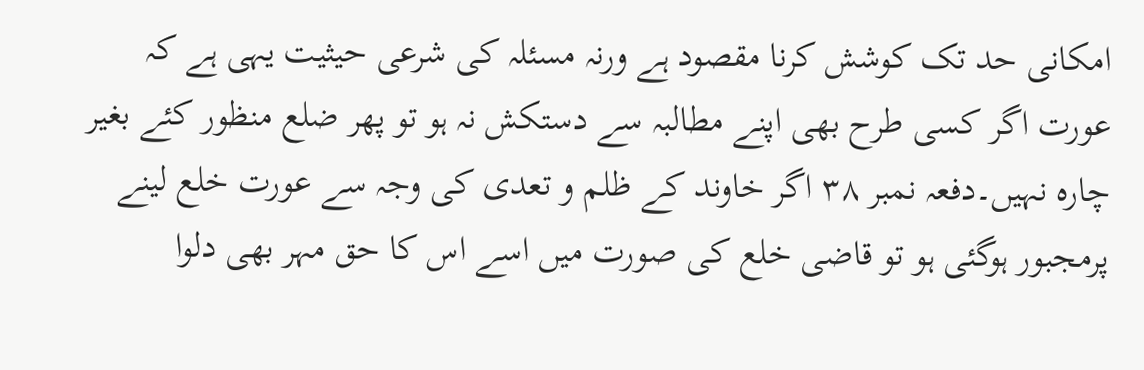امکانی حد تک کوشش کرنا مقصود ہے ورنہ مسئلہ کی شرعی حیثیت یہی ہے کہ عورت اگر کسی طرح بھی اپنے مطالبہ سے دستکش نہ ہو تو پھر ضلع منظور کئے بغیر چارہ نہیں۔دفعہ نمبر ۳۸ اگر خاوند کے ظلم و تعدی کی وجہ سے عورت خلع لینے پرمجبور ہوگئی ہو تو قاضی خلع کی صورت میں اسے اس کا حق مہر بھی دلوا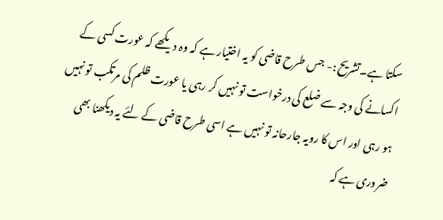سکتا ہے۔تشریح :- جس طرح قاضی کو یہ اختیار ہے کہ وہ دیکھے کہ عورت کسی کے اکسانے کی وجہ سے ضلع کی درخواست تو نہیں کر رہی یا عورت ظلم کی مرتکب تو نہیں ہو رہی اور اس کا رویہ جارحانہ تو نہیں ہے اسی طرح قاضی کے لئے یہ دیکھنا بھی ضروری ہے کہ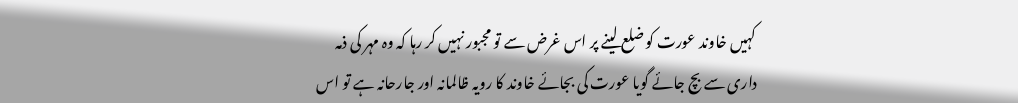کہیں خاوند عورت کو ضلع لینے پر اس غرض سے تو مجبور نہیں کر رہا کہ وہ مہر کی ذمہ داری سے بچ جائے گویا عورت کی بجائے خاوند کا رویہ ظالمانہ اور جارحانہ ہے تو اس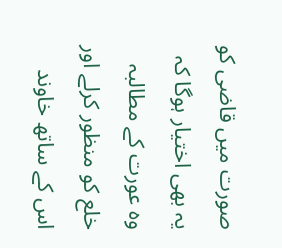صورت میں قاضی کو یہ بھی اختیار ہوگا کہ وہ عورت کے مطالبہ خلع کو منظور کرلے اور اس کے ساتھ خاوند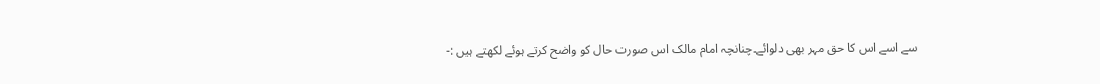سے اسے اس کا حق مہر بھی دلوائے۔چنانچہ امام مالک اس صورت حال کو واضح کرتے ہوئے لکھتے ہیں :-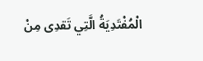الْمُفْتَدِيَةُ الَّتِي تَقدِى مِنْ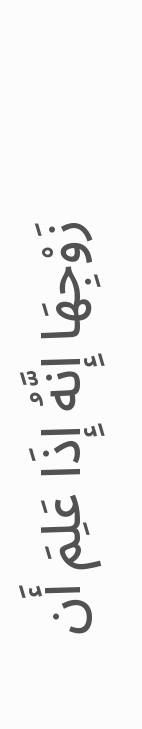زَوْجِهَا إِنَّهُ إِذَا عَلِمَ أَن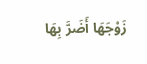زَوْجَهَا أَضَرَّ بِهَا